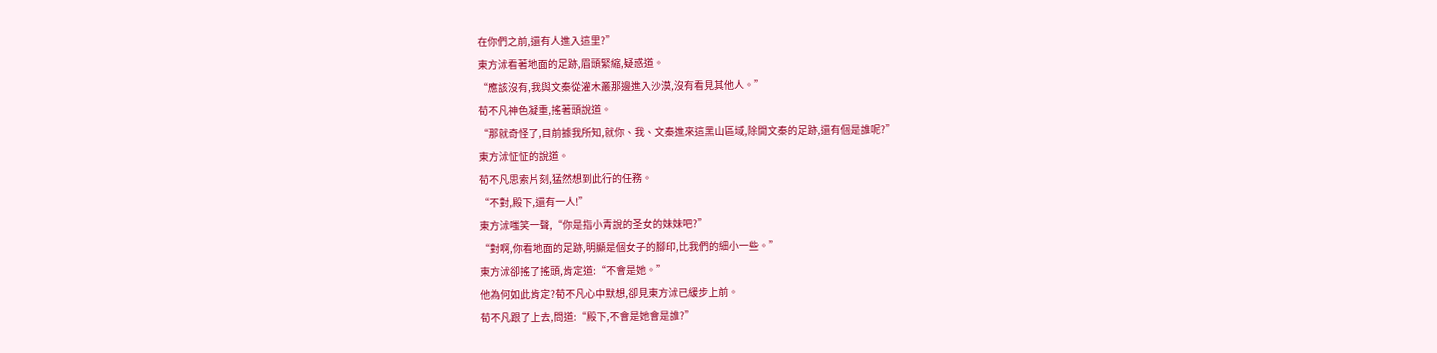在你們之前,還有人進入這里?”
東方沭看著地面的足跡,眉頭緊縮,疑惑道。
“應該沒有,我與文秦從灌木叢那邊進入沙漠,沒有看見其他人。”
荀不凡神色凝重,搖著頭說道。
“那就奇怪了,目前據我所知,就你、我、文秦進來這黑山區域,除開文秦的足跡,還有個是誰呢?”
東方沭怔怔的說道。
荀不凡思索片刻,猛然想到此行的任務。
“不對,殿下,還有一人!”
東方沭嗤笑一聲,“你是指小青說的圣女的妹妹吧?”
“對啊,你看地面的足跡,明顯是個女子的腳印,比我們的細小一些。”
東方沭卻搖了搖頭,肯定道:“不會是她。”
他為何如此肯定?荀不凡心中默想,卻見東方沭已緩步上前。
荀不凡跟了上去,問道:“殿下,不會是她會是誰?”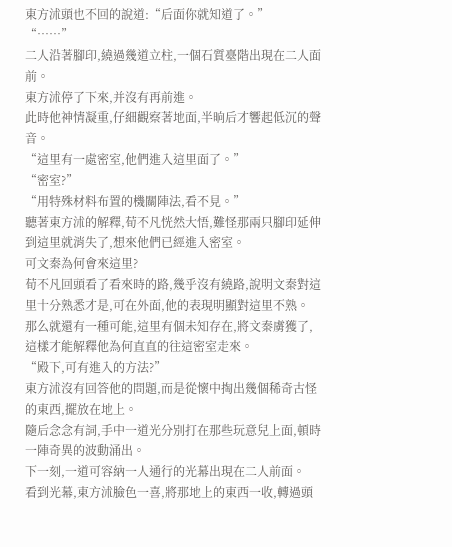東方沭頭也不回的說道:“后面你就知道了。”
“……”
二人沿著腳印,繞過幾道立柱,一個石質臺階出現在二人面前。
東方沭停了下來,并沒有再前進。
此時他神情凝重,仔細觀察著地面,半晌后才響起低沉的聲音。
“這里有一處密室,他們進入這里面了。”
“密室?”
“用特殊材料布置的機關陣法,看不見。”
聽著東方沭的解釋,荀不凡恍然大悟,難怪那兩只腳印延伸到這里就消失了,想來他們已經進入密室。
可文秦為何會來這里?
荀不凡回頭看了看來時的路,幾乎沒有繞路,說明文秦對這里十分熟悉才是,可在外面,他的表現明顯對這里不熟。
那么就還有一種可能,這里有個未知存在,將文秦虜獲了,這樣才能解釋他為何直直的往這密室走來。
“殿下,可有進入的方法?”
東方沭沒有回答他的問題,而是從懷中掏出幾個稀奇古怪的東西,擺放在地上。
隨后念念有詞,手中一道光分別打在那些玩意兒上面,頓時一陣奇異的波動涌出。
下一刻,一道可容納一人通行的光幕出現在二人前面。
看到光幕,東方沭臉色一喜,將那地上的東西一收,轉過頭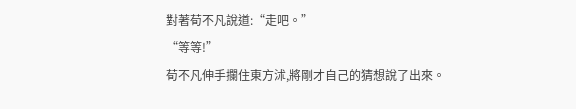對著荀不凡說道:“走吧。”
“等等!”
荀不凡伸手攔住東方沭,將剛才自己的猜想說了出來。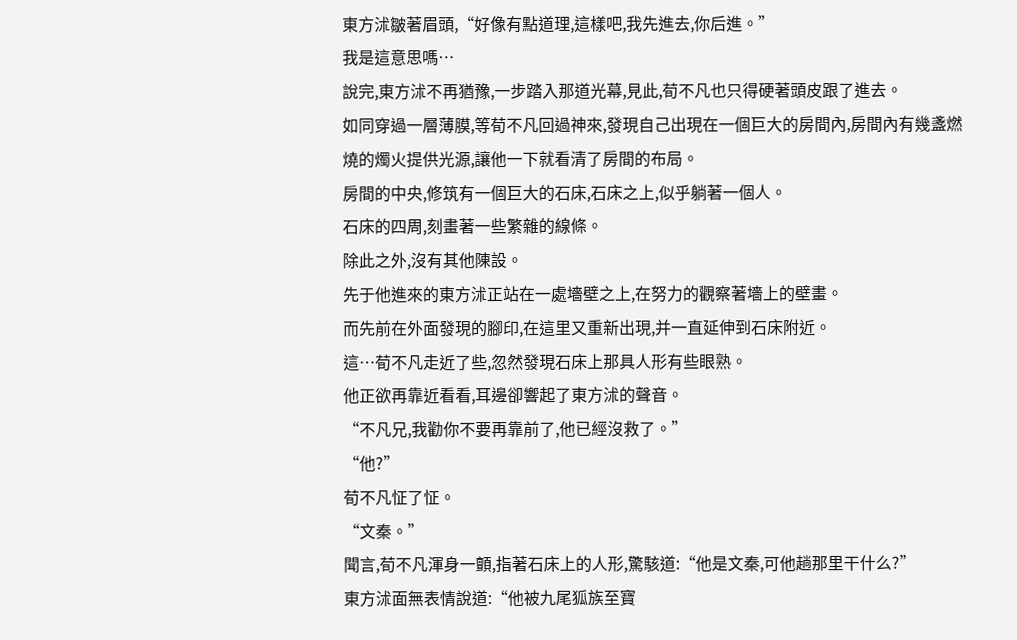東方沭皺著眉頭,“好像有點道理,這樣吧,我先進去,你后進。”
我是這意思嗎…
說完,東方沭不再猶豫,一步踏入那道光幕,見此,荀不凡也只得硬著頭皮跟了進去。
如同穿過一層薄膜,等荀不凡回過神來,發現自己出現在一個巨大的房間內,房間內有幾盞燃燒的燭火提供光源,讓他一下就看清了房間的布局。
房間的中央,修筑有一個巨大的石床,石床之上,似乎躺著一個人。
石床的四周,刻畫著一些繁雜的線條。
除此之外,沒有其他陳設。
先于他進來的東方沭正站在一處墻壁之上,在努力的觀察著墻上的壁畫。
而先前在外面發現的腳印,在這里又重新出現,并一直延伸到石床附近。
這…荀不凡走近了些,忽然發現石床上那具人形有些眼熟。
他正欲再靠近看看,耳邊卻響起了東方沭的聲音。
“不凡兄,我勸你不要再靠前了,他已經沒救了。”
“他?”
荀不凡怔了怔。
“文秦。”
聞言,荀不凡渾身一顫,指著石床上的人形,驚駭道:“他是文秦,可他趟那里干什么?”
東方沭面無表情說道:“他被九尾狐族至寶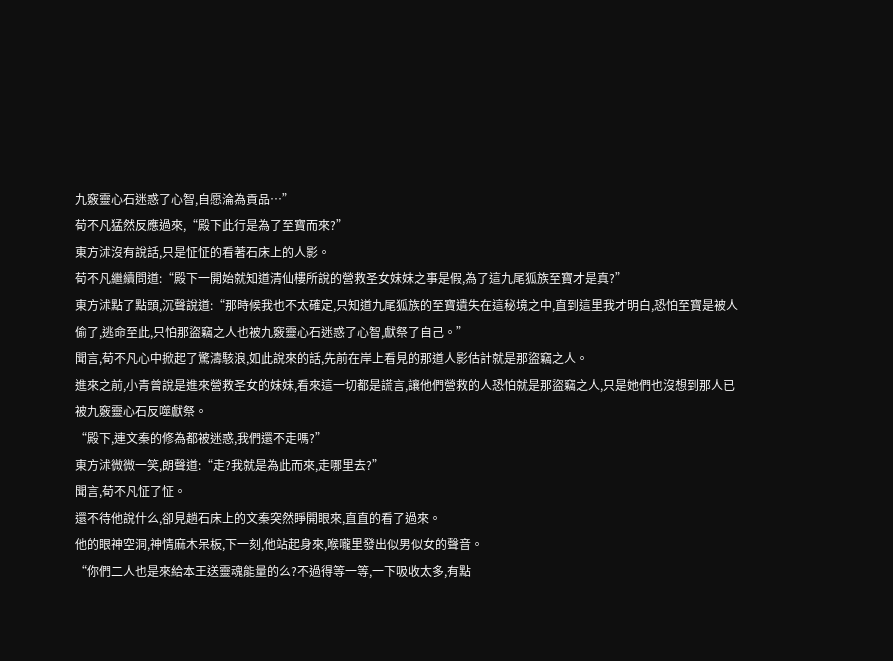九竅靈心石迷惑了心智,自愿淪為貢品…”
荀不凡猛然反應過來,“殿下此行是為了至寶而來?”
東方沭沒有說話,只是怔怔的看著石床上的人影。
荀不凡繼續問道:“殿下一開始就知道清仙樓所說的營救圣女妹妹之事是假,為了這九尾狐族至寶才是真?”
東方沭點了點頭,沉聲說道:“那時候我也不太確定,只知道九尾狐族的至寶遺失在這秘境之中,直到這里我才明白,恐怕至寶是被人偷了,逃命至此,只怕那盜竊之人也被九竅靈心石迷惑了心智,獻祭了自己。”
聞言,荀不凡心中掀起了驚濤駭浪,如此說來的話,先前在岸上看見的那道人影估計就是那盜竊之人。
進來之前,小青曾說是進來營救圣女的妹妹,看來這一切都是謊言,讓他們營救的人恐怕就是那盜竊之人,只是她們也沒想到那人已被九竅靈心石反噬獻祭。
“殿下,連文秦的修為都被迷惑,我們還不走嗎?”
東方沭微微一笑,朗聲道:“走?我就是為此而來,走哪里去?”
聞言,荀不凡怔了怔。
還不待他說什么,卻見趟石床上的文秦突然睜開眼來,直直的看了過來。
他的眼神空洞,神情麻木呆板,下一刻,他站起身來,喉嚨里發出似男似女的聲音。
“你們二人也是來給本王送靈魂能量的么?不過得等一等,一下吸收太多,有點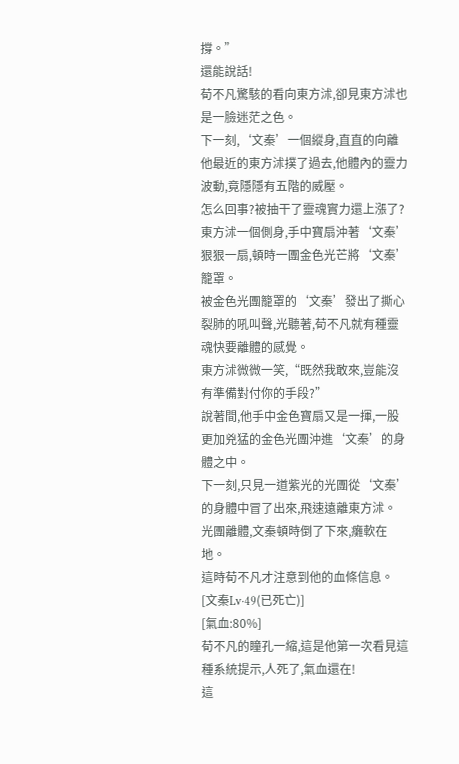撐。”
還能說話!
荀不凡驚駭的看向東方沭,卻見東方沭也是一臉迷茫之色。
下一刻,‘文秦’一個縱身,直直的向離他最近的東方沭撲了過去,他體內的靈力波動,竟隱隱有五階的威壓。
怎么回事?被抽干了靈魂實力還上漲了?
東方沭一個側身,手中寶扇沖著‘文秦’狠狠一扇,頓時一團金色光芒將‘文秦’籠罩。
被金色光團籠罩的‘文秦’發出了撕心裂肺的吼叫聲,光聽著,荀不凡就有種靈魂快要離體的感覺。
東方沭微微一笑,“既然我敢來,豈能沒有準備對付你的手段?”
說著間,他手中金色寶扇又是一揮,一股更加兇猛的金色光團沖進‘文秦’的身體之中。
下一刻,只見一道紫光的光團從‘文秦’的身體中冒了出來,飛速遠離東方沭。
光團離體,文秦頓時倒了下來,癱軟在地。
這時荀不凡才注意到他的血條信息。
[文秦Lv·49(已死亡)]
[氣血:80%]
荀不凡的瞳孔一縮,這是他第一次看見這種系統提示,人死了,氣血還在!
這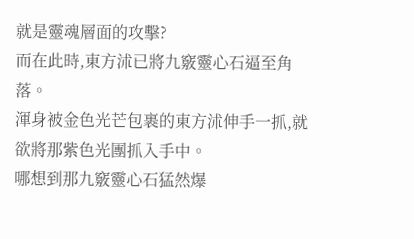就是靈魂層面的攻擊?
而在此時,東方沭已將九竅靈心石逼至角落。
渾身被金色光芒包裹的東方沭伸手一抓,就欲將那紫色光團抓入手中。
哪想到那九竅靈心石猛然爆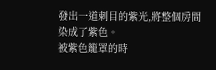發出一道刺目的紫光,將整個房間染成了紫色。
被紫色籠罩的時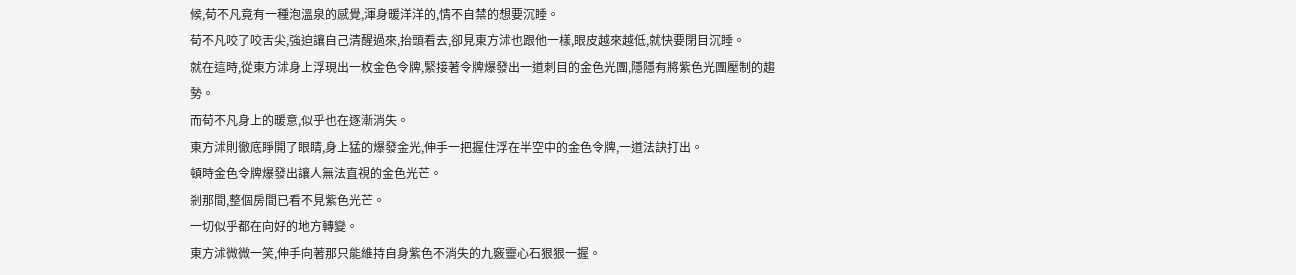候,荀不凡竟有一種泡溫泉的感覺,渾身暖洋洋的,情不自禁的想要沉睡。
荀不凡咬了咬舌尖,強迫讓自己清醒過來,抬頭看去,卻見東方沭也跟他一樣,眼皮越來越低,就快要閉目沉睡。
就在這時,從東方沭身上浮現出一枚金色令牌,緊接著令牌爆發出一道刺目的金色光團,隱隱有將紫色光團壓制的趨勢。
而荀不凡身上的暖意,似乎也在逐漸消失。
東方沭則徹底睜開了眼睛,身上猛的爆發金光,伸手一把握住浮在半空中的金色令牌,一道法訣打出。
頓時金色令牌爆發出讓人無法直視的金色光芒。
剎那間,整個房間已看不見紫色光芒。
一切似乎都在向好的地方轉變。
東方沭微微一笑,伸手向著那只能維持自身紫色不消失的九竅靈心石狠狠一握。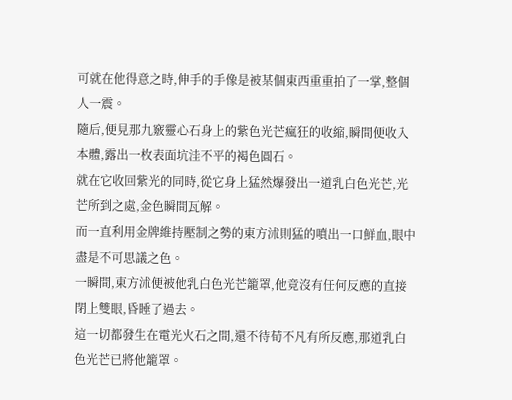可就在他得意之時,伸手的手像是被某個東西重重拍了一掌,整個人一震。
隨后,便見那九竅靈心石身上的紫色光芒瘋狂的收縮,瞬間便收入本體,露出一枚表面坑洼不平的褐色圓石。
就在它收回紫光的同時,從它身上猛然爆發出一道乳白色光芒,光芒所到之處,金色瞬間瓦解。
而一直利用金牌維持壓制之勢的東方沭則猛的噴出一口鮮血,眼中盡是不可思議之色。
一瞬間,東方沭便被他乳白色光芒籠罩,他竟沒有任何反應的直接閉上雙眼,昏睡了過去。
這一切都發生在電光火石之間,還不待荀不凡有所反應,那道乳白色光芒已將他籠罩。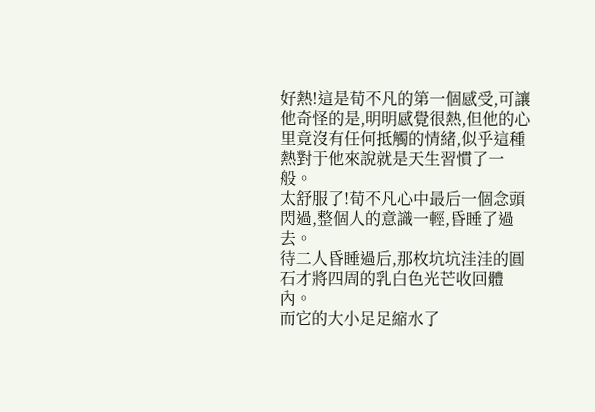好熱!這是荀不凡的第一個感受,可讓他奇怪的是,明明感覺很熱,但他的心里竟沒有任何抵觸的情緒,似乎這種熱對于他來說就是天生習慣了一般。
太舒服了!荀不凡心中最后一個念頭閃過,整個人的意識一輕,昏睡了過去。
待二人昏睡過后,那枚坑坑洼洼的圓石才將四周的乳白色光芒收回體內。
而它的大小足足縮水了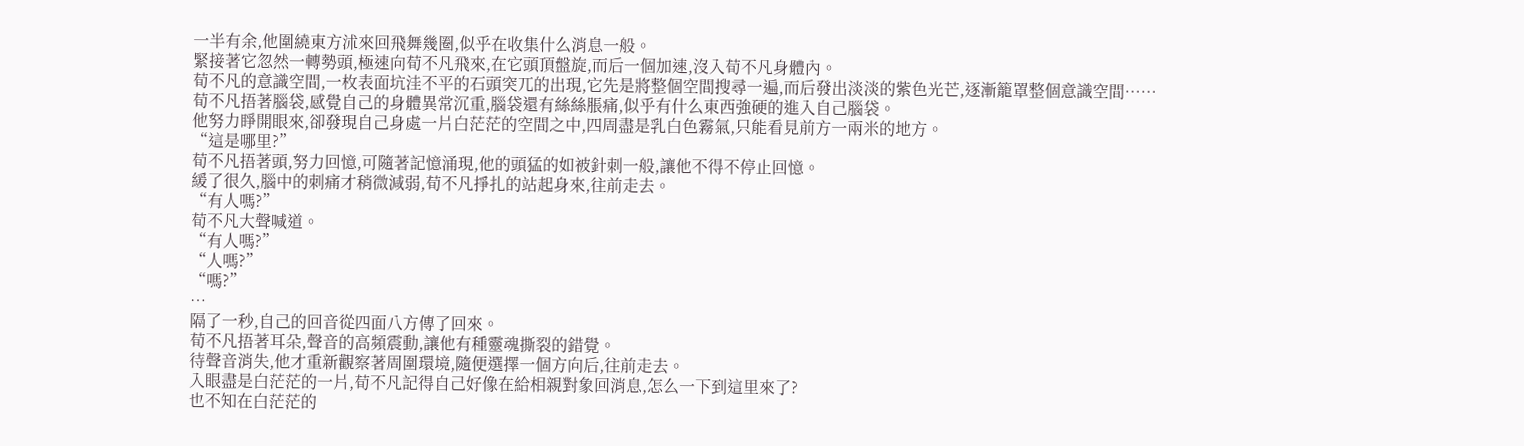一半有余,他圍繞東方沭來回飛舞幾圈,似乎在收集什么消息一般。
緊接著它忽然一轉勢頭,極速向荀不凡飛來,在它頭頂盤旋,而后一個加速,沒入荀不凡身體內。
荀不凡的意識空間,一枚表面坑洼不平的石頭突兀的出現,它先是將整個空間搜尋一遍,而后發出淡淡的紫色光芒,逐漸籠罩整個意識空間……
荀不凡捂著腦袋,感覺自己的身體異常沉重,腦袋還有絲絲脹痛,似乎有什么東西強硬的進入自己腦袋。
他努力睜開眼來,卻發現自己身處一片白茫茫的空間之中,四周盡是乳白色霧氣,只能看見前方一兩米的地方。
“這是哪里?”
荀不凡捂著頭,努力回憶,可隨著記憶涌現,他的頭猛的如被針刺一般,讓他不得不停止回憶。
緩了很久,腦中的刺痛才稍微減弱,荀不凡掙扎的站起身來,往前走去。
“有人嗎?”
荀不凡大聲喊道。
“有人嗎?”
“人嗎?”
“嗎?”
…
隔了一秒,自己的回音從四面八方傳了回來。
荀不凡捂著耳朵,聲音的高頻震動,讓他有種靈魂撕裂的錯覺。
待聲音消失,他才重新觀察著周圍環境,隨便選擇一個方向后,往前走去。
入眼盡是白茫茫的一片,荀不凡記得自己好像在給相親對象回消息,怎么一下到這里來了?
也不知在白茫茫的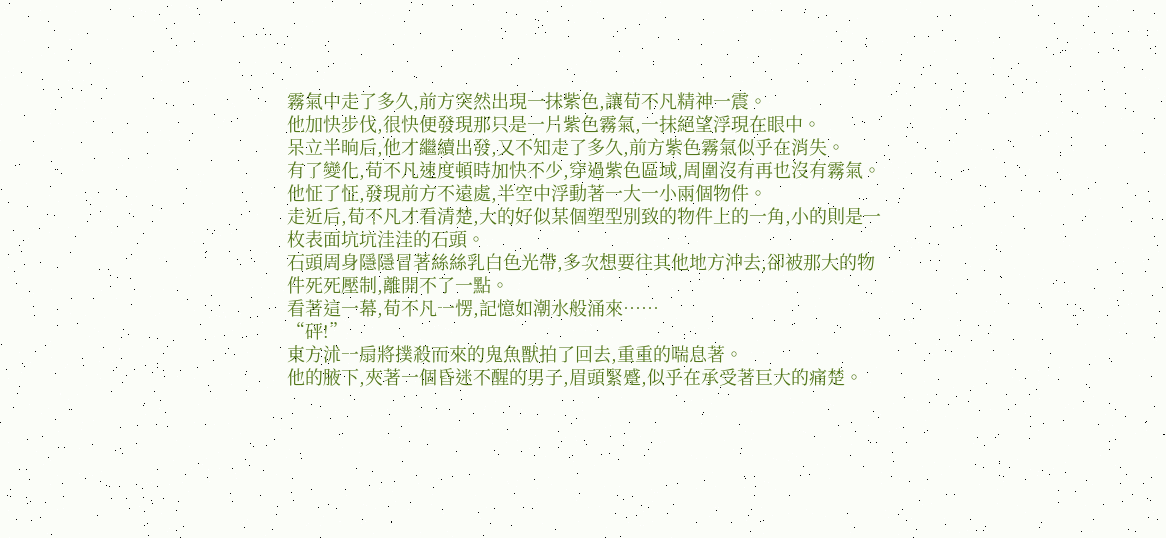霧氣中走了多久,前方突然出現一抹紫色,讓荀不凡精神一震。
他加快步伐,很快便發現那只是一片紫色霧氣,一抹絕望浮現在眼中。
呆立半晌后,他才繼續出發,又不知走了多久,前方紫色霧氣似乎在消失。
有了變化,荀不凡速度頓時加快不少,穿過紫色區域,周圍沒有再也沒有霧氣。
他怔了怔,發現前方不遠處,半空中浮動著一大一小兩個物件。
走近后,荀不凡才看清楚,大的好似某個塑型別致的物件上的一角,小的則是一枚表面坑坑洼洼的石頭。
石頭周身隱隱冒著絲絲乳白色光帶,多次想要往其他地方沖去,卻被那大的物件死死壓制,離開不了一點。
看著這一幕,荀不凡一愣,記憶如潮水般涌來……
“砰!”
東方沭一扇將撲殺而來的鬼魚獸拍了回去,重重的喘息著。
他的腋下,夾著一個昏迷不醒的男子,眉頭緊蹙,似乎在承受著巨大的痛楚。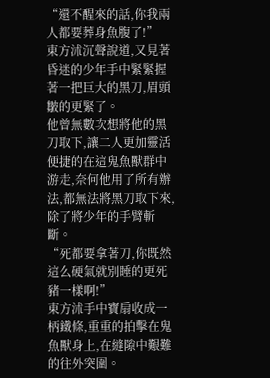“還不醒來的話,你我兩人都要葬身魚腹了!”
東方沭沉聲說道,又見著昏迷的少年手中緊緊握著一把巨大的黑刀,眉頭皺的更緊了。
他曾無數次想將他的黑刀取下,讓二人更加靈活便捷的在這鬼魚獸群中游走,奈何他用了所有辦法,都無法將黑刀取下來,除了將少年的手臂斬斷。
“死都要拿著刀,你既然這么硬氣就別睡的更死豬一樣啊!”
東方沭手中寶扇收成一柄鐵條,重重的拍擊在鬼魚獸身上,在縫隙中艱難的往外突圍。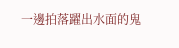一邊拍落躍出水面的鬼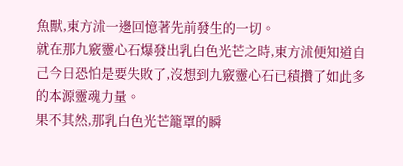魚獸,東方沭一邊回憶著先前發生的一切。
就在那九竅靈心石爆發出乳白色光芒之時,東方沭便知道自己今日恐怕是要失敗了,沒想到九竅靈心石已積攢了如此多的本源靈魂力量。
果不其然,那乳白色光芒籠罩的瞬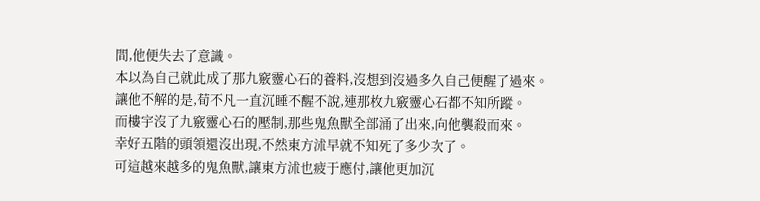間,他便失去了意識。
本以為自己就此成了那九竅靈心石的養料,沒想到沒過多久自己便醒了過來。
讓他不解的是,荀不凡一直沉睡不醒不說,連那枚九竅靈心石都不知所蹤。
而樓宇沒了九竅靈心石的壓制,那些鬼魚獸全部涌了出來,向他襲殺而來。
幸好五階的頭領還沒出現,不然東方沭早就不知死了多少次了。
可這越來越多的鬼魚獸,讓東方沭也疲于應付,讓他更加沉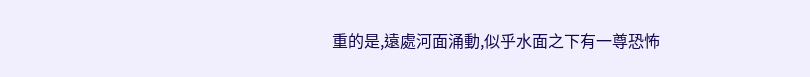重的是,遠處河面涌動,似乎水面之下有一尊恐怖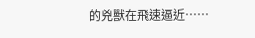的兇獸在飛速逼近……